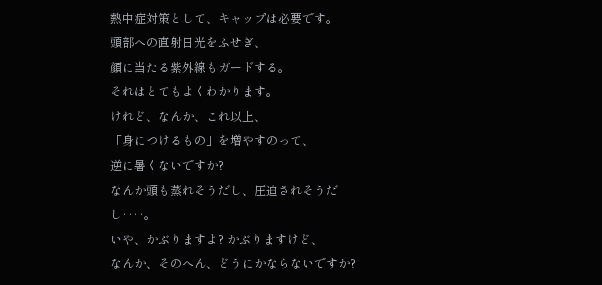熱中症対策として、キャップは必要です。
頭部への直射日光をふせぎ、
顔に当たる紫外線もガードする。
それはとてもよくわかります。
けれど、なんか、これ以上、
「身につけるもの」を増やすのって、
逆に暑くないですか?
なんか頭も蒸れそうだし、圧迫されそうだし‥‥。
いや、かぶりますよ? かぶりますけど、
なんか、そのへん、どうにかならないですか?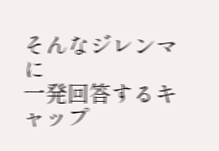そんなジレンマに
一発回答するキャップ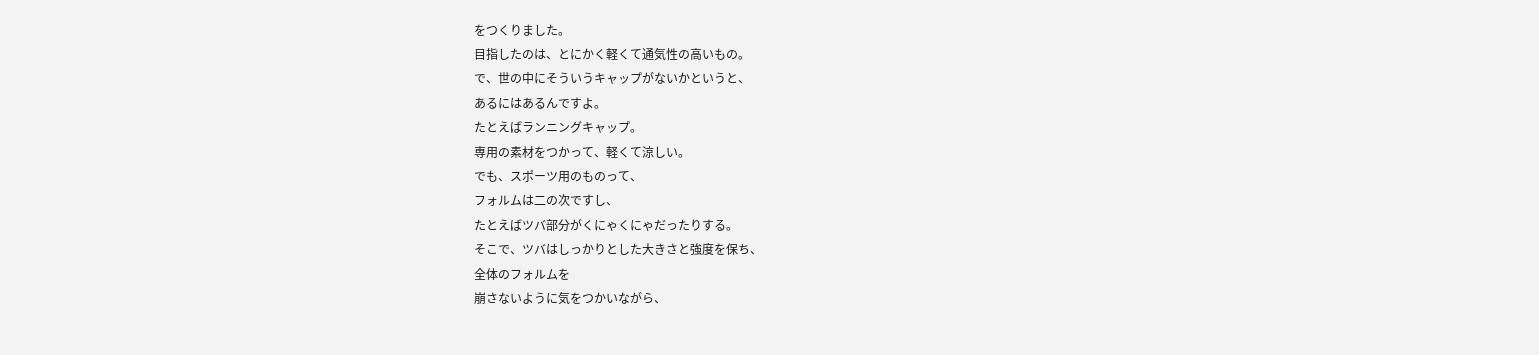をつくりました。
目指したのは、とにかく軽くて通気性の高いもの。
で、世の中にそういうキャップがないかというと、
あるにはあるんですよ。
たとえばランニングキャップ。
専用の素材をつかって、軽くて涼しい。
でも、スポーツ用のものって、
フォルムは二の次ですし、
たとえばツバ部分がくにゃくにゃだったりする。
そこで、ツバはしっかりとした大きさと強度を保ち、
全体のフォルムを
崩さないように気をつかいながら、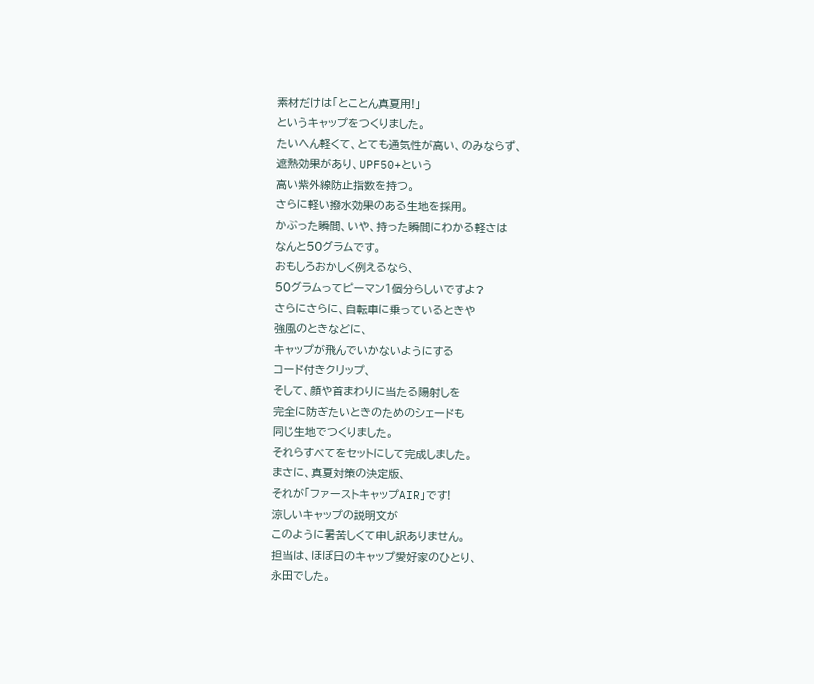素材だけは「とことん真夏用!」
というキャップをつくりました。
たいへん軽くて、とても通気性が高い、のみならず、
遮熱効果があり、UPF50+という
高い紫外線防止指数を持つ。
さらに軽い撥水効果のある生地を採用。
かぶった瞬間、いや、持った瞬間にわかる軽さは
なんと50グラムです。
おもしろおかしく例えるなら、
50グラムってピーマン1個分らしいですよ?
さらにさらに、自転車に乗っているときや
強風のときなどに、
キャップが飛んでいかないようにする
コード付きクリップ、
そして、顔や首まわりに当たる陽射しを
完全に防ぎたいときのためのシェードも
同じ生地でつくりました。
それらすべてをセットにして完成しました。
まさに、真夏対策の決定版、
それが「ファーストキャップAIR」です!
涼しいキャップの説明文が
このように暑苦しくて申し訳ありません。
担当は、ほぼ日のキャップ愛好家のひとり、
永田でした。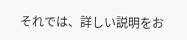それでは、詳しい説明をお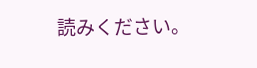読みください。